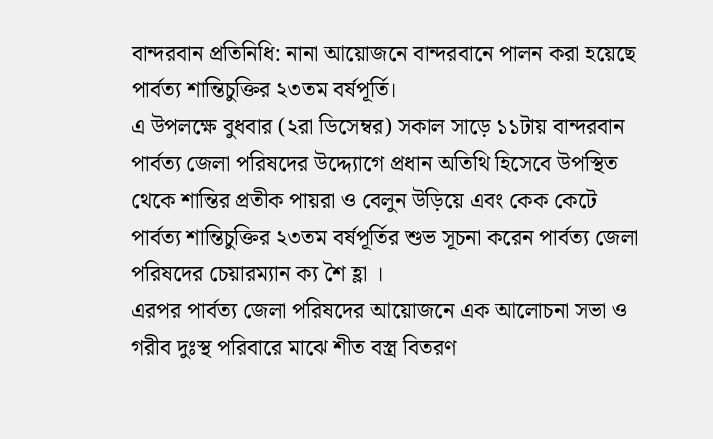বান্দরবান প্রতিনিধি: নানা আয়োজনে বান্দরবানে পালন করা হয়েছে পার্বত্য শান্তিচুক্তির ২৩তম বর্ষপূর্তি।
এ উপলক্ষে বুধবার (২রা ডিসেম্বর) সকাল সাড়ে ১১টায় বান্দরবান পার্বত্য জেলা পরিষদের উদ্দ্যোগে প্রধান অতিথি হিসেবে উপস্থিত থেকে শান্তির প্রতীক পায়রা ও বেলুন উড়িয়ে এবং কেক কেটে পার্বত্য শান্তিচুক্তির ২৩তম বর্ষপূর্তির শুভ সূচনা করেন পার্বত্য জেলা পরিষদের চেয়ারম্যান ক্য শৈ হ্লা ।
এরপর পার্বত্য জেলা পরিষদের আয়োজনে এক আলোচনা সভা ও গরীব দুঃস্থ পরিবারে মাঝে শীত বস্ত্র বিতরণ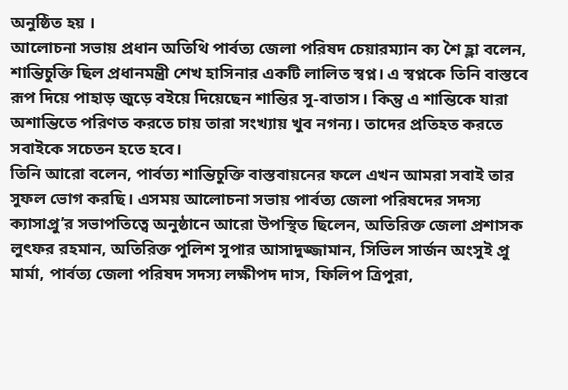অনুষ্ঠিত হয় ।
আলোচনা সভায় প্রধান অতিথি পার্বত্য জেলা পরিষদ চেয়ারম্যান ক্য শৈ হ্লা বলেন, শান্তিচুক্তি ছিল প্রধানমন্ত্রী শেখ হাসিনার একটি লালিত স্বপ্ন। এ স্বপ্নকে তিনি বাস্তবে রূপ দিয়ে পাহাড় জুড়ে বইয়ে দিয়েছেন শান্তির সু-বাতাস। কিন্তু এ শান্তিকে যারা অশান্তিতে পরিণত করতে চায় তারা সংখ্যায় খুব নগন্য। তাদের প্রতিহত করতে সবাইকে সচেতন হতে হবে।
তিনি আরো বলেন, পার্বত্য শান্তিচুক্তি বাস্তবায়নের ফলে এখন আমরা সবাই তার সুফল ভোগ করছি। এসময় আলোচনা সভায় পার্বত্য জেলা পরিষদের সদস্য ক্যাসাপ্রু’র সভাপতিত্বে অনুষ্ঠানে আরো উপস্থিত ছিলেন, অতিরিক্ত জেলা প্রশাসক লুৎফর রহমান, অতিরিক্ত পুলিশ সুপার আসাদুজ্জামান, সিভিল সার্জন অংসুই প্রু মার্মা, পার্বত্য জেলা পরিষদ সদস্য লক্ষীপদ দাস, ফিলিপ ত্রিপুরা,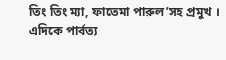তিং তিং ম্যা, ফাতেমা পারুল’সহ প্রমুখ ।
এদিকে পার্বত্য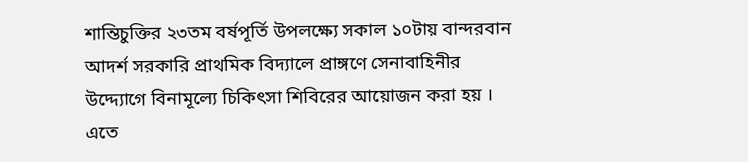শান্তিচুক্তির ২৩তম বর্ষপূর্তি উপলক্ষ্যে সকাল ১০টায় বান্দরবান আদর্শ সরকারি প্রাথমিক বিদ্যালে প্রাঙ্গণে সেনাবাহিনীর উদ্দ্যোগে বিনামূল্যে চিকিৎসা শিবিরের আয়োজন করা হয় । এতে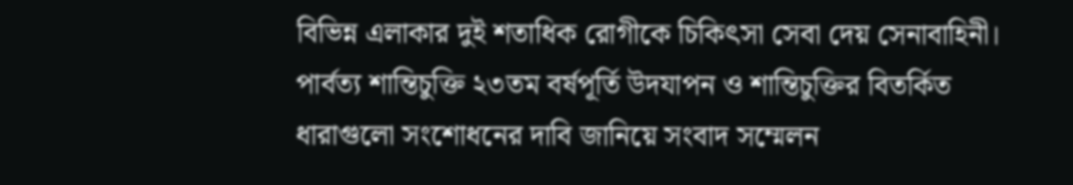বিভিন্ন এলাকার দুই শতাধিক রোগীকে চিকিৎসা সেবা দেয় সেনাবাহিনী। পার্বত্য শান্তিচুক্তি ২৩তম বর্ষপূর্তি উদযাপন ও শান্তিচুক্তির বিতর্কিত ধারাগুলো সংশোধনের দাবি জানিয়ে সংবাদ সম্মেলন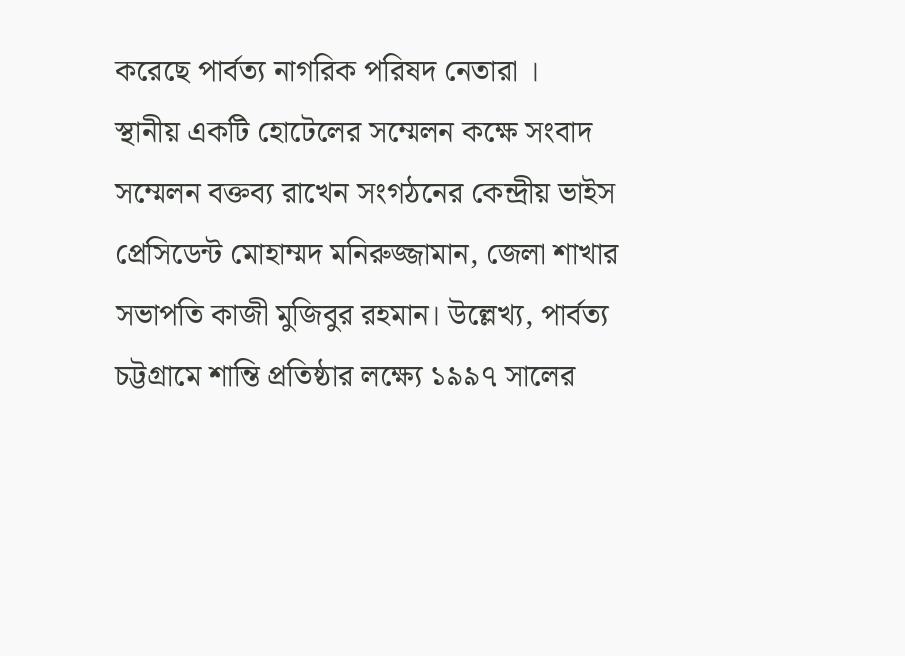করেছে পার্বত্য নাগরিক পরিষদ নেতারা ।
স্থানীয় একটি হোটেলের সম্মেলন কক্ষে সংবাদ সম্মেলন বক্তব্য রাখেন সংগঠনের কেন্দ্রীয় ভাইস প্রেসিডেন্ট মোহাম্মদ মনিরুজ্জামান, জেলা শাখার সভাপতি কাজী মুজিবুর রহমান। উল্লেখ্য, পার্বত্য চট্টগ্রামে শান্তি প্রতিষ্ঠার লক্ষ্যে ১৯৯৭ সালের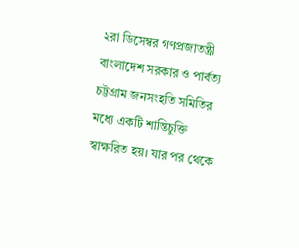২রা ডিসেম্বর গণপ্রজাতন্ত্রী বাংলাদেশ সরকার ও পার্বত্য চট্টগ্রাম জনসংহতি সমিতির মধ্যে একটি শান্তিচুক্তি স্বাক্ষরিত হয়। যার পর থেকে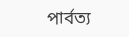পার্বত্য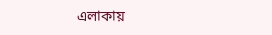এলাকায়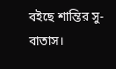বইছে শান্তির সু-বাতাস।